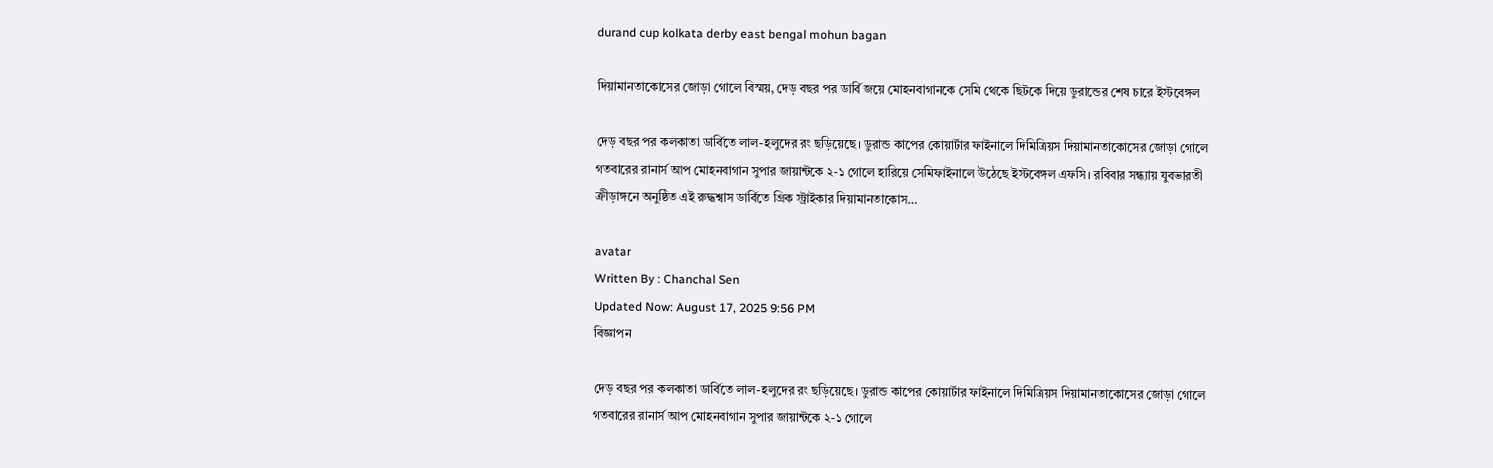durand cup kolkata derby east bengal mohun bagan

দিয়ামানতাকোসের জোড়া গোলে বিস্ময়, দেড় বছর পর ডার্বি জয়ে মোহনবাগানকে সেমি থেকে ছিটকে দিয়ে ডুরান্ডের শেষ চারে ইস্টবেঙ্গল

দেড় বছর পর কলকাতা ডার্বিতে লাল-হলুদের রং ছড়িয়েছে। ডুরান্ড কাপের কোয়ার্টার ফাইনালে দিমিত্রিয়স দিয়ামানতাকোসের জোড়া গোলে গতবারের রানার্স আপ মোহনবাগান সুপার জায়ান্টকে ২-১ গোলে হারিয়ে সেমিফাইনালে উঠেছে ইস্টবেঙ্গল এফসি। রবিবার সন্ধ্যায় যুবভারতী ক্রীড়াঙ্গনে অনুষ্ঠিত এই রুদ্ধশ্বাস ডার্বিতে গ্রিক স্ট্রাইকার দিয়ামানতাকোস…

avatar
Written By : Chanchal Sen
Updated Now: August 17, 2025 9:56 PM
বিজ্ঞাপন

দেড় বছর পর কলকাতা ডার্বিতে লাল-হলুদের রং ছড়িয়েছে। ডুরান্ড কাপের কোয়ার্টার ফাইনালে দিমিত্রিয়স দিয়ামানতাকোসের জোড়া গোলে গতবারের রানার্স আপ মোহনবাগান সুপার জায়ান্টকে ২-১ গোলে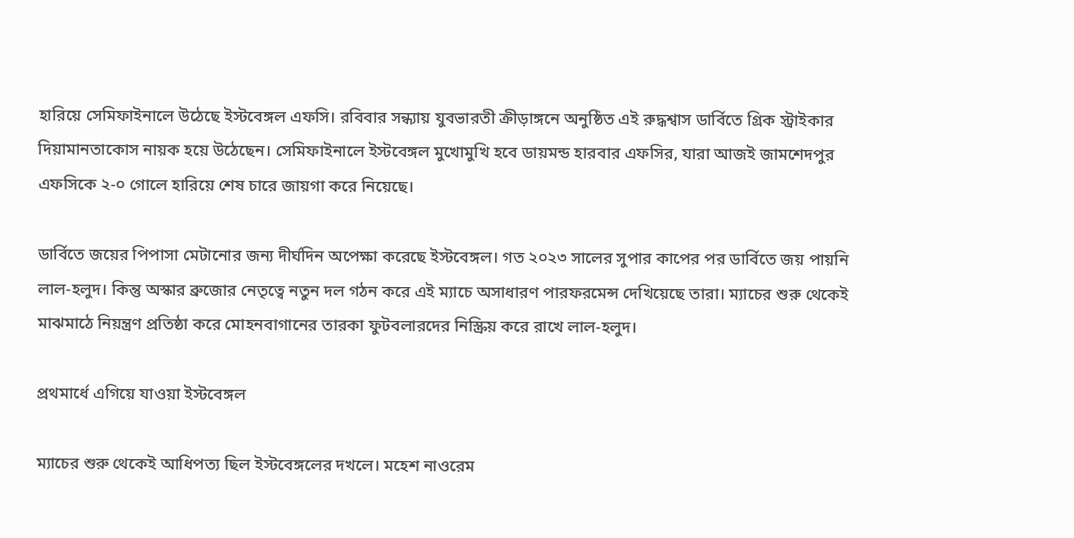হারিয়ে সেমিফাইনালে উঠেছে ইস্টবেঙ্গল এফসি। রবিবার সন্ধ্যায় যুবভারতী ক্রীড়াঙ্গনে অনুষ্ঠিত এই রুদ্ধশ্বাস ডার্বিতে গ্রিক স্ট্রাইকার দিয়ামানতাকোস নায়ক হয়ে উঠেছেন। সেমিফাইনালে ইস্টবেঙ্গল মুখোমুখি হবে ডায়মন্ড হারবার এফসির, যারা আজই জামশেদপুর এফসিকে ২-০ গোলে হারিয়ে শেষ চারে জায়গা করে নিয়েছে।

ডার্বিতে জয়ের পিপাসা মেটানোর জন্য দীর্ঘদিন অপেক্ষা করেছে ইস্টবেঙ্গল। গত ২০২৩ সালের সুপার কাপের পর ডার্বিতে জয় পায়নি লাল-হলুদ। কিন্তু অস্কার ব্রুজোর নেতৃত্বে নতুন দল গঠন করে এই ম্যাচে অসাধারণ পারফরমেন্স দেখিয়েছে তারা। ম্যাচের শুরু থেকেই মাঝমাঠে নিয়ন্ত্রণ প্রতিষ্ঠা করে মোহনবাগানের তারকা ফুটবলারদের নিস্ক্রিয় করে রাখে লাল-হলুদ।

প্রথমার্ধে এগিয়ে যাওয়া ইস্টবেঙ্গল

ম্যাচের শুরু থেকেই আধিপত্য ছিল ইস্টবেঙ্গলের দখলে। মহেশ নাওরেম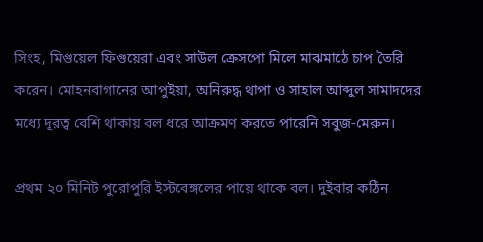সিংহ, মিগুয়েল ফিগুয়েরা এবং সাউল ক্রেসপো মিলে মাঝমাঠে চাপ তৈরি করেন। মোহনবাগানের আপুইয়া, অনিরুদ্ধ থাপা ও সাহাল আব্দুল সামাদদের মধ্যে দূরত্ব বেশি থাকায় বল ধরে আক্রমণ করতে পারেনি সবুজ-মেরুন।

প্রথম ২০ মিনিট পুরোপুরি ইস্টবেঙ্গলের পায়ে থাকে বল। দুইবার কঠিন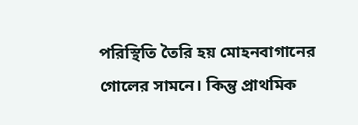পরিস্থিতি তৈরি হয় মোহনবাগানের গোলের সামনে। কিন্তু প্রাথমিক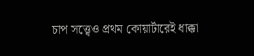চাপ সত্ত্বেও প্রথম কোয়ার্টারেই ধাক্কা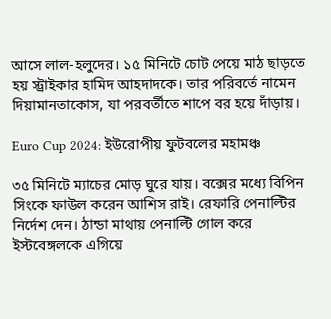আসে লাল-হলুদের। ১৫ মিনিটে চোট পেয়ে মাঠ ছাড়তে হয় স্ট্রাইকার হামিদ আহদাদকে। তার পরিবর্তে নামেন দিয়ামানতাকোস, যা পরবর্তীতে শাপে বর হয়ে দাঁড়ায়।

Euro Cup 2024: ইউরোপীয় ফুটবলের মহামঞ্চ

৩৫ মিনিটে ম্যাচের মোড় ঘুরে যায়। বক্সের মধ্যে বিপিন সিংকে ফাউল করেন আশিস রাই। রেফারি পেনাল্টির নির্দেশ দেন। ঠান্ডা মাথায় পেনাল্টি গোল করে ইস্টবেঙ্গলকে এগিয়ে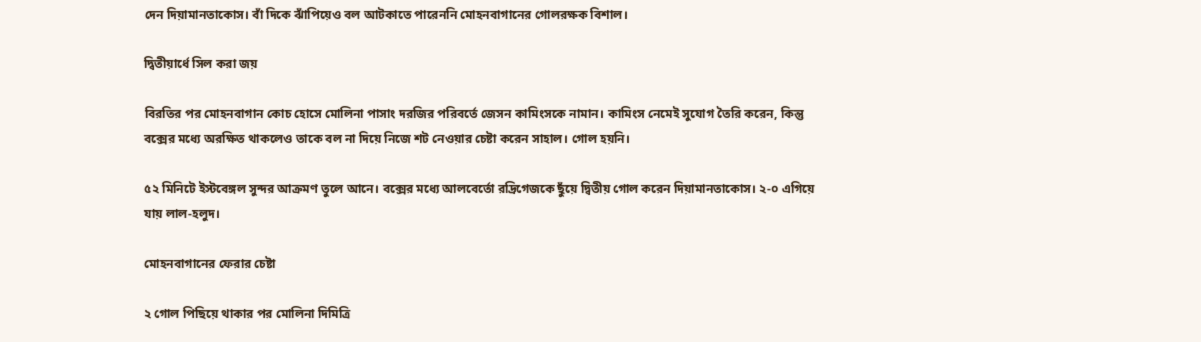দেন দিয়ামানতাকোস। বাঁ দিকে ঝাঁপিয়েও বল আটকাতে পারেননি মোহনবাগানের গোলরক্ষক বিশাল।

দ্বিতীয়ার্ধে সিল করা জয়

বিরতির পর মোহনবাগান কোচ হোসে মোলিনা পাসাং দরজির পরিবর্তে জেসন কামিংসকে নামান। কামিংস নেমেই সুযোগ তৈরি করেন, কিন্তু বক্সের মধ্যে অরক্ষিত থাকলেও তাকে বল না দিয়ে নিজে শট নেওয়ার চেষ্টা করেন সাহাল। গোল হয়নি।

৫২ মিনিটে ইস্টবেঙ্গল সুন্দর আক্রমণ তুলে আনে। বক্সের মধ্যে আলবের্তো রদ্রিগেজকে ছুঁয়ে দ্বিতীয় গোল করেন দিয়ামানতাকোস। ২-০ এগিয়ে যায় লাল-হলুদ।

মোহনবাগানের ফেরার চেষ্টা

২ গোল পিছিয়ে থাকার পর মোলিনা দিমিত্রি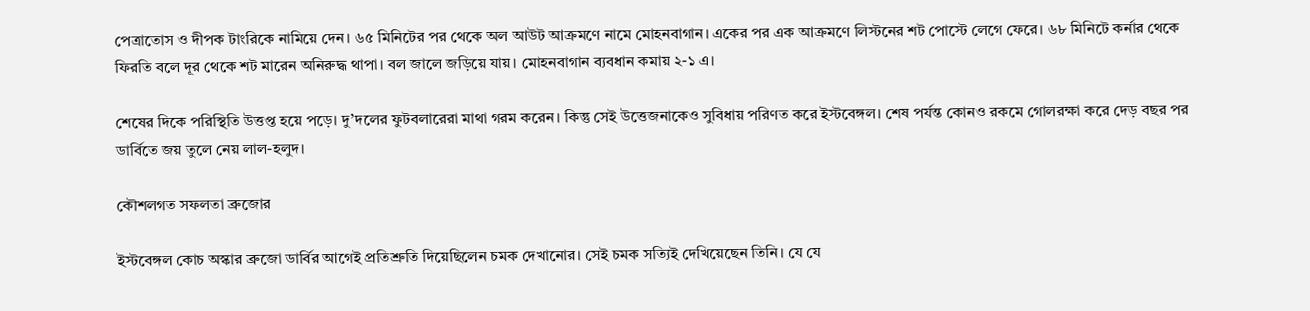পেত্রাতোস ও দীপক টাংরিকে নামিয়ে দেন। ৬৫ মিনিটের পর থেকে অল আউট আক্রমণে নামে মোহনবাগান। একের পর এক আক্রমণে লিস্টনের শট পোস্টে লেগে ফেরে। ৬৮ মিনিটে কর্নার থেকে ফিরতি বলে দূর থেকে শট মারেন অনিরুদ্ধ থাপা। বল জালে জড়িয়ে যায়। মোহনবাগান ব্যবধান কমায় ২-১ এ।

শেষের দিকে পরিস্থিতি উত্তপ্ত হয়ে পড়ে। দু’দলের ফুটবলারেরা মাথা গরম করেন। কিন্তু সেই উত্তেজনাকেও সুবিধায় পরিণত করে ইস্টবেঙ্গল। শেষ পর্যন্ত কোনও রকমে গোলরক্ষা করে দেড় বছর পর ডার্বিতে জয় তুলে নেয় লাল-হলুদ।

কৌশলগত সফলতা ব্রুজোর

ইস্টবেঙ্গল কোচ অস্কার ব্রুজো ডার্বির আগেই প্রতিশ্রুতি দিয়েছিলেন চমক দেখানোর। সেই চমক সত্যিই দেখিয়েছেন তিনি। যে যে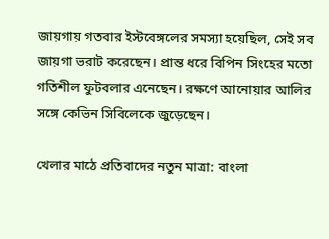জায়গায় গতবার ইস্টবেঙ্গলের সমস্যা হয়েছিল, সেই সব জায়গা ভরাট করেছেন। প্রান্ত ধরে বিপিন সিংহের মতো গতিশীল ফুটবলার এনেছেন। রক্ষণে আনোয়ার আলির সঙ্গে কেভিন সিবিলেকে জুড়েছেন।

খেলার মাঠে প্রতিবাদের নতুন মাত্রা: বাংলা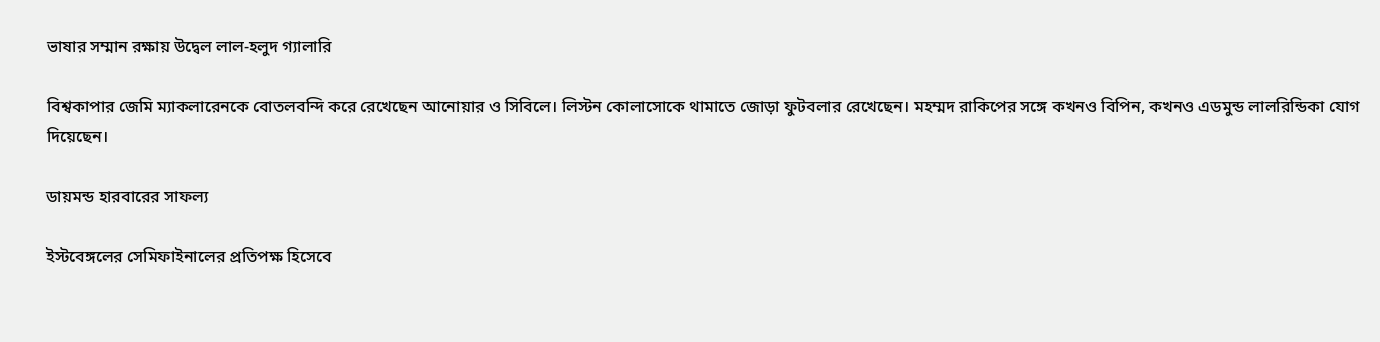ভাষার সম্মান রক্ষায় উদ্বেল লাল-হলুদ গ্যালারি

বিশ্বকাপার জেমি ম্যাকলারেনকে বোতলবন্দি করে রেখেছেন আনোয়ার ও সিবিলে। লিস্টন কোলাসোকে থামাতে জোড়া ফুটবলার রেখেছেন। মহম্মদ রাকিপের সঙ্গে কখনও বিপিন, কখনও এডমুন্ড লালরিন্ডিকা যোগ দিয়েছেন।

ডায়মন্ড হারবারের সাফল্য

ইস্টবেঙ্গলের সেমিফাইনালের প্রতিপক্ষ হিসেবে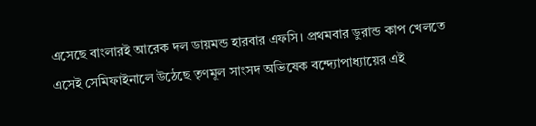এসেছে বাংলারই আরেক দল ডায়মন্ড হারবার এফসি। প্রথমবার ডুরান্ড কাপ খেলতে এসেই সেমিফাইনালে উঠেছে তৃণমূল সাংসদ অভিষেক বন্দ্যোপাধ্যায়ের এই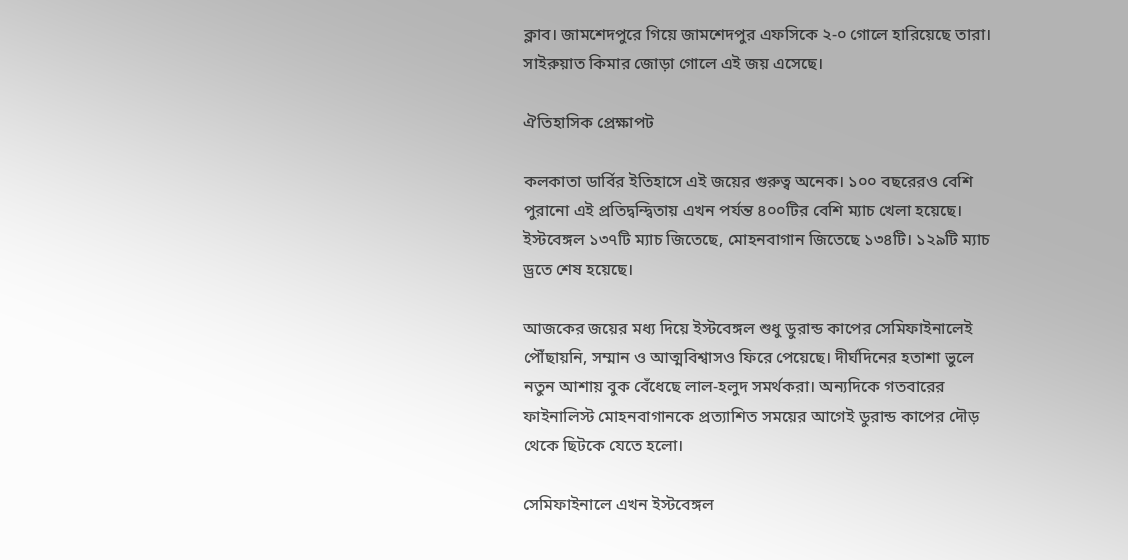ক্লাব। জামশেদপুরে গিয়ে জামশেদপুর এফসিকে ২-০ গোলে হারিয়েছে তারা। সাইরুয়াত কিমার জোড়া গোলে এই জয় এসেছে।

ঐতিহাসিক প্রেক্ষাপট

কলকাতা ডার্বির ইতিহাসে এই জয়ের গুরুত্ব অনেক। ১০০ বছরেরও বেশি পুরানো এই প্রতিদ্বন্দ্বিতায় এখন পর্যন্ত ৪০০টির বেশি ম্যাচ খেলা হয়েছে। ইস্টবেঙ্গল ১৩৭টি ম্যাচ জিতেছে, মোহনবাগান জিতেছে ১৩৪টি। ১২৯টি ম্যাচ ড্রতে শেষ হয়েছে।

আজকের জয়ের মধ্য দিয়ে ইস্টবেঙ্গল শুধু ডুরান্ড কাপের সেমিফাইনালেই পৌঁছায়নি, সম্মান ও আত্মবিশ্বাসও ফিরে পেয়েছে। দীর্ঘদিনের হতাশা ভুলে নতুন আশায় বুক বেঁধেছে লাল-হলুদ সমর্থকরা। অন্যদিকে গতবারের ফাইনালিস্ট মোহনবাগানকে প্রত্যাশিত সময়ের আগেই ডুরান্ড কাপের দৌড় থেকে ছিটকে যেতে হলো।

সেমিফাইনালে এখন ইস্টবেঙ্গল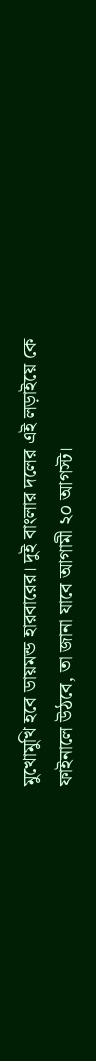মুখোমুখি হবে ডায়মন্ড হারবারের। দুই বাংলার দলের এই লড়াইয়ে কে ফাইনালে উঠবে, তা জানা যাবে আগামী ২০ আগস্ট।